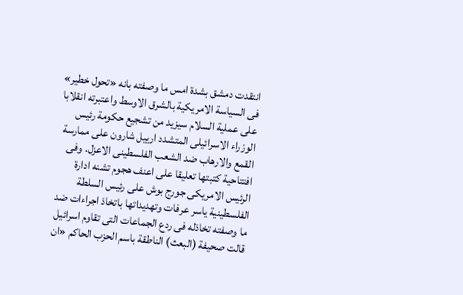انتقدت دمشق بشدة امس ما وصفته بانه «تحول خطير» فى السياسة الامريكية بالشرق الاوسط واعتبرته انقلابا على عملية السلام سيزيد من تشجيع حكومة رئيس الوزراء الاسرائيلى المتشدد ارييل شارون على ممارسة القمع والارهاب ضد الشعب الفلسطينى الاعزل. وفى افتتاحية كتبتها تعليقا على اعنف هجوم تشنه ادارة الرئيس الامريكى جورج بوش على رئيس السلطة الفلسطينية ياسر عرفات وتهديداتها باتخاذ اجراءات ضد ما وصفته تخاذله فى ردع الجماعات التى تقاوم اسرائيل قالت صحيفة (البعث) الناطقة باسم الحزب الحاكم «ان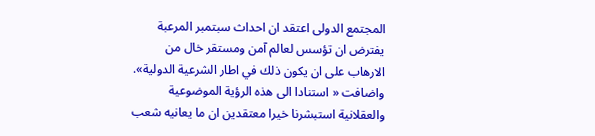المجتمع الدولى اعتقد ان احداث سبتمبر المرعبة يفترض ان تؤسس لعالم آمن ومستقر خال من الارهاب على ان يكون ذلك في اطار الشرعية الدولية». واضافت « استنادا الى هذه الرؤية الموضوعية والعقلانية استبشرنا خيرا معتقدين ان ما يعانيه شعب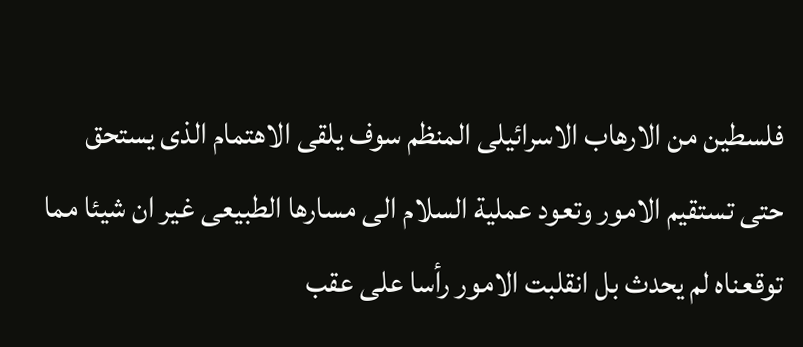فلسطين من الارهاب الاسرائيلى المنظم سوف يلقى الاهتمام الذى يستحق حتى تستقيم الامور وتعود عملية السلام الى مسارها الطبيعى غير ان شيئا مما توقعناه لم يحدث بل انقلبت الامور رأسا على عقب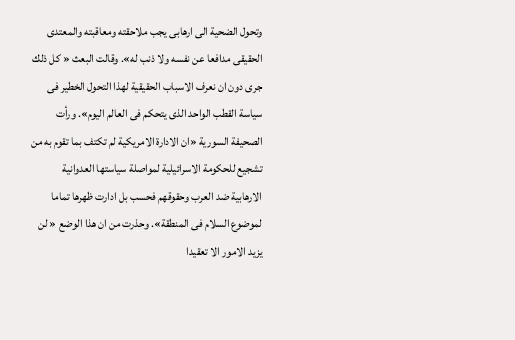وتحول الضحية الى ارهابى يجب ملاحقته ومعاقبته والمعتدى الحقيقى مدافعا عن نفسه ولا ذنب له». وقالت البعث « كل ذلك جرى دون ان نعرف الاسباب الحقيقية لهذا التحول الخطير فى سياسة القطب الواحد الذى يتحكم فى العالم اليوم». ورأت الصحيفة السورية «ان الادارة الامريكية لم تكتف بما تقوم به من تشجيع للحكومة الاسرائيلية لمواصلة سياستها العدوانية الارهابية ضد العرب وحقوقهم فحسب بل ادارت ظهرها تماما لموضوع السلام فى المنطقة». وحذرت من ان هذا الوضع « لن يزيد الامور الا تعقيدا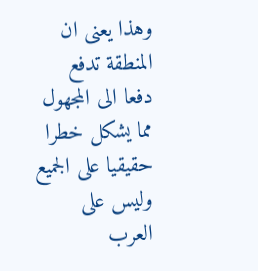وهذا يعنى ان المنطقة تدفع دفعا الى المجهول مما يشكل خطرا حقيقيا على الجميع وليس على العرب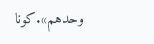وحدهم».كونا